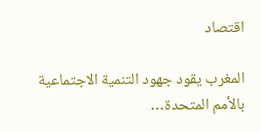اقتصاد

المغرب يقود جهود التنمية الاجتماعية بالأمم المتحدة…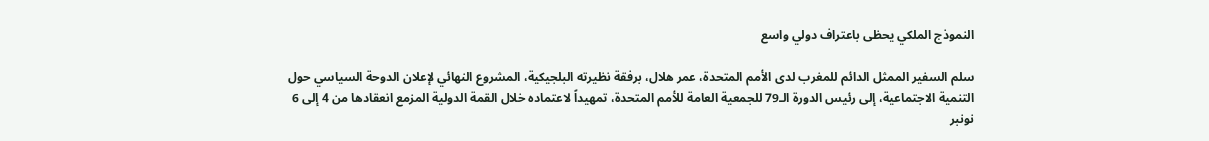النموذج الملكي يحظى باعتراف دولي واسع

سلم السفير الممثل الدائم للمغرب لدى الأمم المتحدة، عمر هلال، برفقة نظيرته البلجيكية، المشروع النهائي لإعلان الدوحة السياسي حول التنمية الاجتماعية، إلى رئيس الدورة الـ79 للجمعية العامة للأمم المتحدة، تمهيداً لاعتماده خلال القمة الدولية المزمع انعقادها من 4 إلى 6 نونبر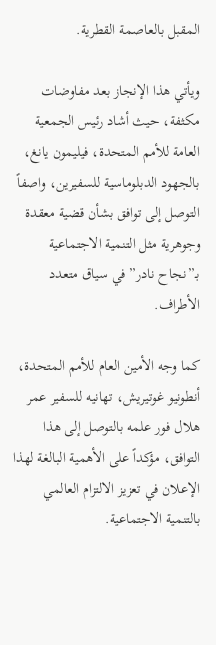المقبل بالعاصمة القطرية.

ويأتي هذا الإنجاز بعد مفاوضات مكثفة، حيث أشاد رئيس الجمعية العامة للأمم المتحدة، فيليمون يانغ، بالجهود الدبلوماسية للسفيرين، واصفاً التوصل إلى توافق بشأن قضية معقدة وجوهرية مثل التنمية الاجتماعية بـ”نجاح نادر” في سياق متعدد الأطراف.

كما وجه الأمين العام للأمم المتحدة، أنطونيو غوتيريش، تهانيه للسفير عمر هلال فور علمه بالتوصل إلى هذا التوافق، مؤكداً على الأهمية البالغة لهذا الإعلان في تعزيز الالتزام العالمي بالتنمية الاجتماعية.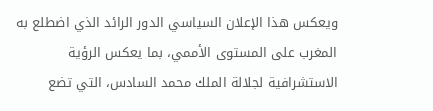ويعكس هذا الإعلان السياسي الدور الرائد الذي اضطلع به المغرب على المستوى الأممي، بما يعكس الرؤية الاستشرافية لجلالة الملك محمد السادس، التي تضع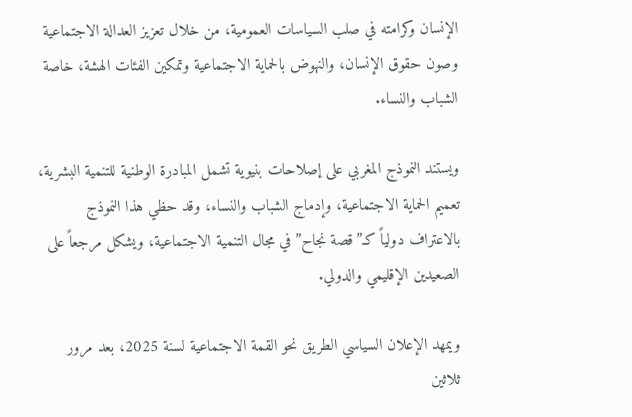الإنسان وكرامته في صلب السياسات العمومية، من خلال تعزيز العدالة الاجتماعية وصون حقوق الإنسان، والنهوض بالحماية الاجتماعية وتمكين الفئات الهشة، خاصة الشباب والنساء.

ويستند النموذج المغربي على إصلاحات بنيوية تشمل المبادرة الوطنية للتنمية البشرية، تعميم الحماية الاجتماعية، وإدماج الشباب والنساء، وقد حظي هذا النموذج بالاعتراف دولياً كـ”قصة نجاح” في مجال التنمية الاجتماعية، ويشكل مرجعاً على الصعيدين الإقليمي والدولي.

ويمهد الإعلان السياسي الطريق نحو القمة الاجتماعية لسنة 2025، بعد مرور ثلاثين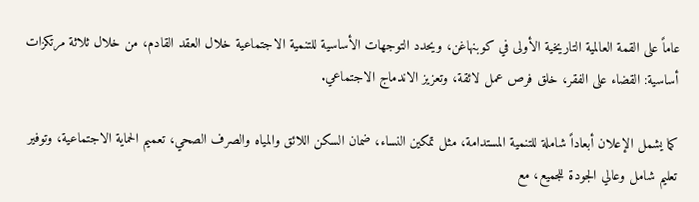عاماً على القمة العالمية التاريخية الأولى في كوبنهاغن، ويحدد التوجهات الأساسية للتنمية الاجتماعية خلال العقد القادم، من خلال ثلاثة مرتكزات أساسية: القضاء على الفقر، خلق فرص عمل لائقة، وتعزيز الاندماج الاجتماعي.

كما يشمل الإعلان أبعاداً شاملة للتنمية المستدامة، مثل تمكين النساء، ضمان السكن اللائق والمياه والصرف الصحي، تعميم الحماية الاجتماعية، وتوفير تعليم شامل وعالي الجودة للجميع، مع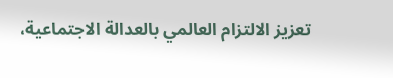تعزيز الالتزام العالمي بالعدالة الاجتماعية،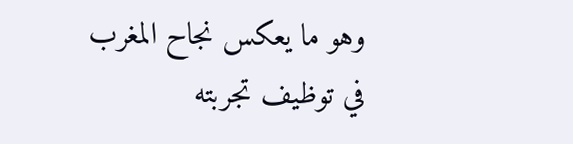وهو ما يعكس نجاح المغرب في توظيف تجربته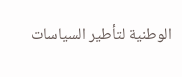الوطنية لتأطير السياسات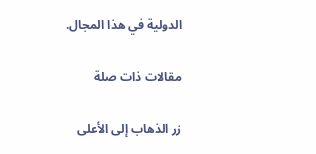الدولية في هذا المجال.

مقالات ذات صلة

زر الذهاب إلى الأعلى